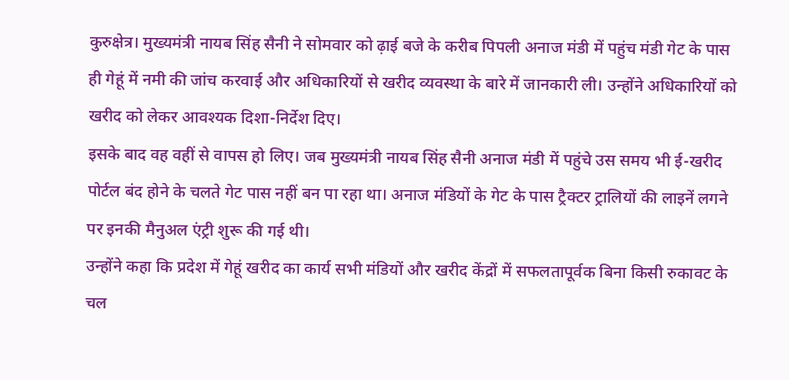कुरुक्षेत्र। मुख्यमंत्री नायब सिंह सैनी ने सोमवार को ढ़ाई बजे के करीब पिपली अनाज मंडी में पहुंच मंडी गेट के पास ही गेहूं में नमी की जांच करवाई और अधिकारियों से खरीद व्यवस्था के बारे में जानकारी ली। उन्होंने अधिकारियों को खरीद को लेकर आवश्यक दिशा-निर्देश दिए।
इसके बाद वह वहीं से वापस हो लिए। जब मुख्यमंत्री नायब सिंह सैनी अनाज मंडी में पहुंचे उस समय भी ई-खरीद पोर्टल बंद होने के चलते गेट पास नहीं बन पा रहा था। अनाज मंडियों के गेट के पास ट्रैक्टर ट्रालियों की लाइनें लगने पर इनकी मैनुअल एंट्री शुरू की गई थी।
उन्होंने कहा कि प्रदेश में गेहूं खरीद का कार्य सभी मंडियों और खरीद केंद्रों में सफलतापूर्वक बिना किसी रुकावट के चल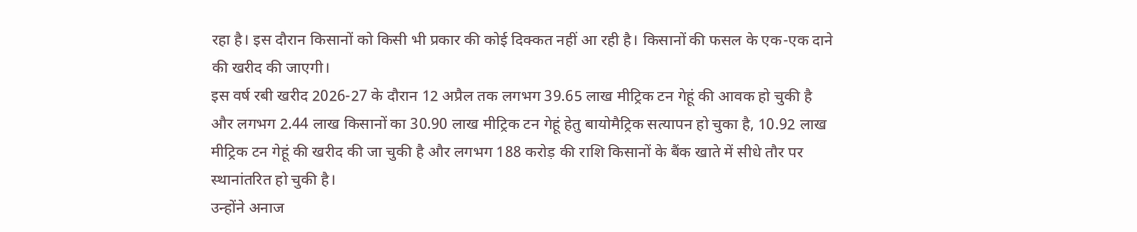रहा है। इस दौरान किसानों को किसी भी प्रकार की कोई दिक्कत नहीं आ रही है। किसानों की फसल के एक-एक दाने की खरीद की जाएगी।
इस वर्ष रबी खरीद 2026-27 के दौरान 12 अप्रैल तक लगभग 39.65 लाख मीट्रिक टन गेहूं की आवक हो चुकी है और लगभग 2.44 लाख किसानों का 30.90 लाख मीट्रिक टन गेहूं हेतु बायोमैट्रिक सत्यापन हो चुका है, 10.92 लाख मीट्रिक टन गेहूं की खरीद की जा चुकी है और लगभग 188 करोड़ की राशि किसानों के बैंक खाते में सीधे तौर पर स्थानांतरित हो चुकी है।
उन्होंने अनाज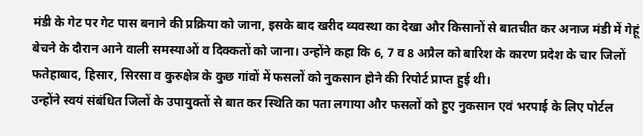मंडी के गेट पर गेट पास बनाने की प्रक्रिया को जाना, इसके बाद खरीद व्यवस्था का देखा और किसानों से बातचीत कर अनाज मंडी में गेहूं बेचने के दौरान आने वाली समस्याओं व दिक्कतों को जाना। उन्होंने कहा कि 6, 7 व 8 अप्रैल को बारिश के कारण प्रदेश के चार जिलों फतेहाबाद, हिसार, सिरसा व कुरुक्षेत्र के कुछ गांवों में फसलों को नुकसान होने की रिपोर्ट प्राप्त हुई थी।
उन्होंने स्वयं संबंधित जिलों के उपायुक्तों से बात कर स्थिति का पता लगाया और फसलों को हुए नुकसान एवं भरपाई के लिए पोर्टल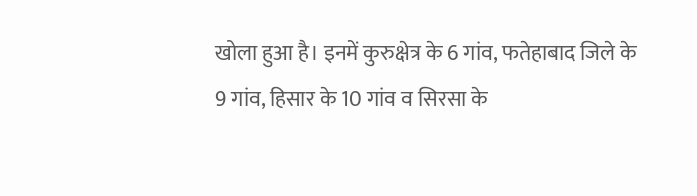खोला हुआ है। इनमें कुरुक्षेत्र के 6 गांव, फतेहाबाद जिले के 9 गांव, हिसार के 10 गांव व सिरसा के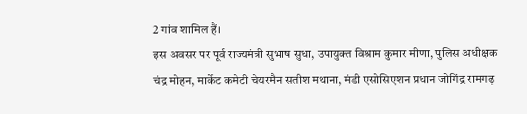2 गांव शामिल हैं।
इस अवसर पर पूर्व राज्यमंत्री सुभाष सुधा, उपायुक्त विश्राम कुमार मीणा, पुलिस अधीक्षक चंद्र मोहन, मार्केट कमेटी चेयरमैन सतीश मथाना, मंडी एसोसिएशन प्रधान जोगिंद्र रामगढ़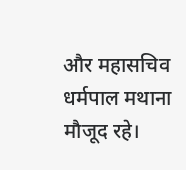और महासचिव धर्मपाल मथाना मौजूद रहे।